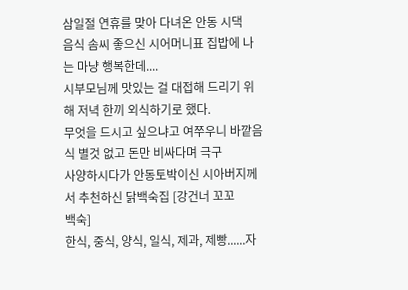삼일절 연휴를 맞아 다녀온 안동 시댁
음식 솜씨 좋으신 시어머니표 집밥에 나는 마냥 행복한데....
시부모님께 맛있는 걸 대접해 드리기 위해 저녁 한끼 외식하기로 했다.
무엇을 드시고 싶으냐고 여쭈우니 바깥음식 별것 없고 돈만 비싸다며 극구
사양하시다가 안동토박이신 시아버지께서 추천하신 닭백숙집 [강건너 꼬꼬
백숙]
한식, 중식, 양식, 일식, 제과, 제빵......자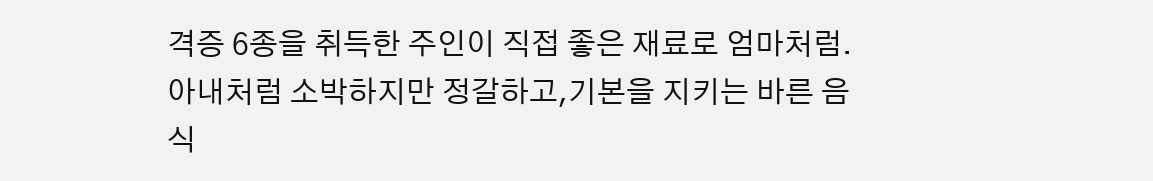격증 6종을 취득한 주인이 직접 좋은 재료로 엄마처럼.아내처럼 소박하지만 정갈하고,기본을 지키는 바른 음식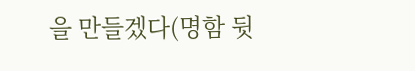을 만들겠다(명함 뒷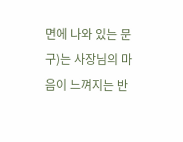면에 나와 있는 문구)는 사장님의 마음이 느껴지는 반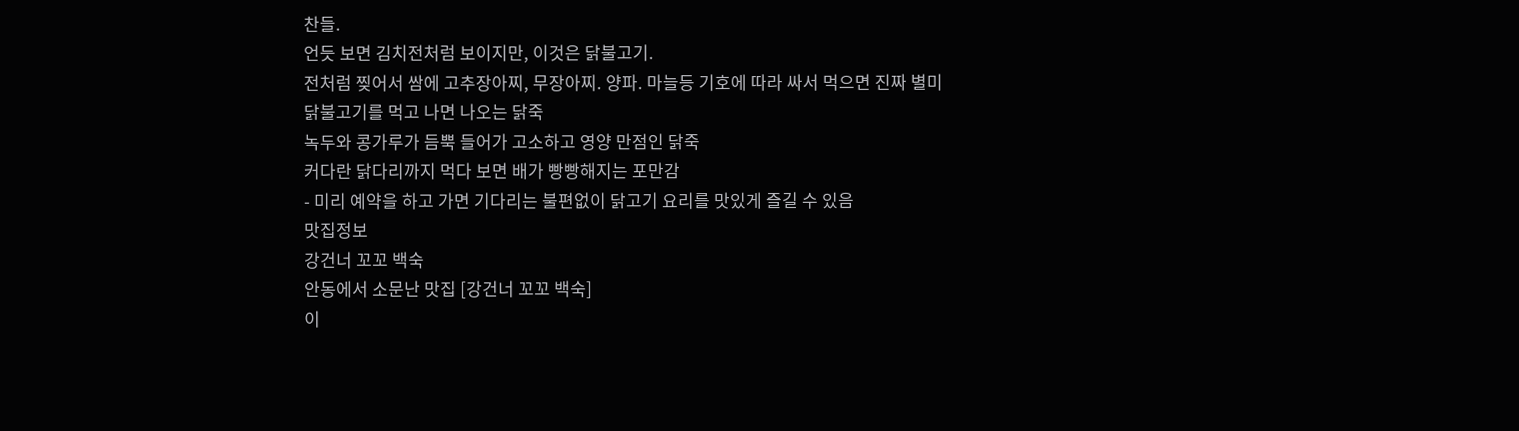찬들.
언듯 보면 김치전처럼 보이지만, 이것은 닭불고기.
전처럼 찢어서 쌈에 고추장아찌, 무장아찌. 양파. 마늘등 기호에 따라 싸서 먹으면 진짜 별미
닭불고기를 먹고 나면 나오는 닭죽
녹두와 콩가루가 듬뿍 들어가 고소하고 영양 만점인 닭죽
커다란 닭다리까지 먹다 보면 배가 빵빵해지는 포만감
- 미리 예약을 하고 가면 기다리는 불편없이 닭고기 요리를 맛있게 즐길 수 있음
맛집정보
강건너 꼬꼬 백숙
안동에서 소문난 맛집 [강건너 꼬꼬 백숙]
이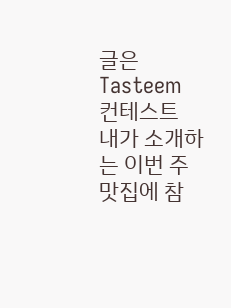글은 Tasteem 컨테스트
내가 소개하는 이번 주 맛집에 참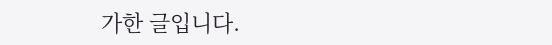가한 글입니다.